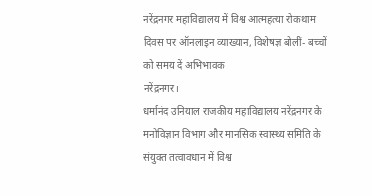नरेंद्रनगर महाविद्यालय में विश्व आत्महत्या रोकथाम दिवस पर ऑनलाइन व्याख्यान, विशेषज्ञ बोलीं- बच्चों को समय दें अभिभावक
नरेंद्रनगर।
धर्मानंद उनियाल राजकीय महाविद्यालय नरेंद्रनगर के मनोविज्ञान विभाग और मानसिक स्वास्थ्य समिति के संयुक्त तत्वावधान में विश्व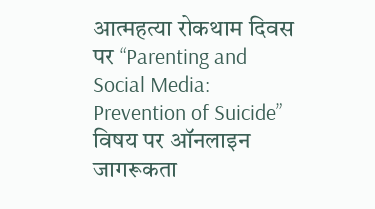आत्महत्या रोकथाम दिवस पर “Parenting and Social Media: Prevention of Suicide” विषय पर ऑनलाइन जागरूकता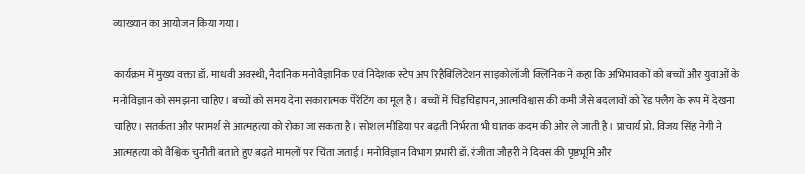व्याख्यान का आयोजन किया गया।

कार्यक्रम में मुख्य वक्ता डॉ. माधवी अवस्थी, नैदानिक मनोवैज्ञानिक एवं निदेशक स्टेप अप रिहैबिलिटेशन साइकोलॉजी क्लिनिक ने कहा कि अभिभावकों को बच्चों और युवाओं के मनोविज्ञान को समझना चाहिए। बच्चों को समय देना सकारात्मक पेरेंटिंग का मूल है। बच्चों में चिड़चिड़ापन, आत्मविश्वास की कमी जैसे बदलावों को रेड फ्लैग के रूप में देखना चाहिए। सतर्कता और परामर्श से आत्महत्या को रोका जा सकता है। सोशल मीडिया पर बढ़ती निर्भरता भी घातक कदम की ओर ले जाती है। प्राचार्य प्रो. विजय सिंह नेगी ने आत्महत्या को वैश्विक चुनौती बताते हुए बढ़ते मामलों पर चिंता जताई। मनोविज्ञान विभाग प्रभारी डॉ. रंजीता जौहरी ने दिवस की पृष्ठभूमि और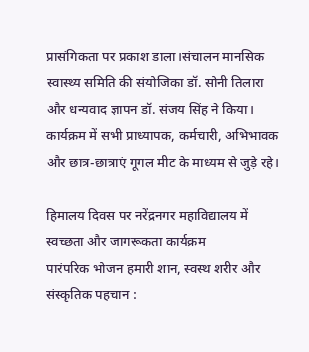प्रासंगिकता पर प्रकाश डाला।संचालन मानसिक स्वास्थ्य समिति की संयोजिका डॉ. सोनी तिलारा और धन्यवाद ज्ञापन डॉ. संजय सिंह ने किया। कार्यक्रम में सभी प्राध्यापक, कर्मचारी, अभिभावक और छात्र-छात्राएं गूगल मीट के माध्यम से जुड़े रहे।

हिमालय दिवस पर नरेंद्रनगर महाविद्यालय में स्वच्छता और जागरूकता कार्यक्रम
पारंपरिक भोजन हमारी शान, स्वस्थ शरीर और संस्कृतिक पहचान :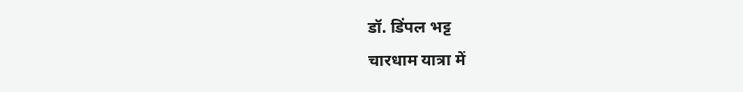डॉ. डिंपल भट्ट
चारधाम यात्रा में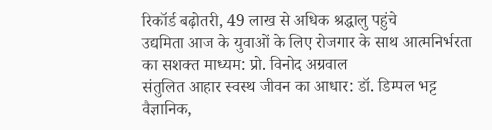रिकॉर्ड बढ़ोतरी, 49 लाख से अधिक श्रद्धालु पहुंचे
उद्यमिता आज के युवाओं के लिए रोजगार के साथ आत्मनिर्भरता का सशक्त माध्यम: प्रो. विनोद अग्रवाल
संतुलित आहार स्वस्थ जीवन का आधार: डॉ. डिम्पल भट्ट
वैज्ञानिक,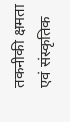तकनीकी क्षमता एवं संस्कृतिक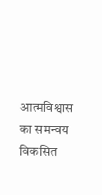आत्मविश्वास का समन्वय विकसित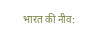भारत की नीव: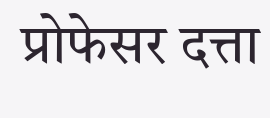प्रोफेसर दत्ता